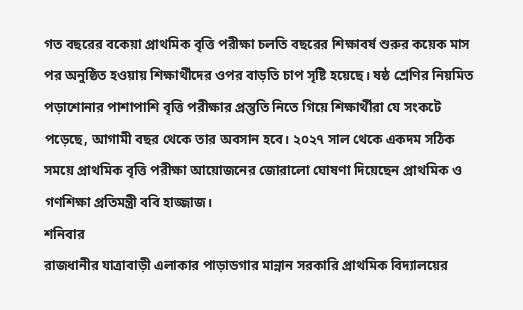গত বছরের বকেয়া প্রাথমিক বৃত্তি পরীক্ষা চলতি বছরের শিক্ষাবর্ষ শুরুর কয়েক মাস পর অনুষ্ঠিত হওয়ায় শিক্ষার্থীদের ওপর বাড়তি চাপ সৃষ্টি হয়েছে। ষষ্ঠ শ্রেণির নিয়মিত পড়াশোনার পাশাপাশি বৃত্তি পরীক্ষার প্রস্তুতি নিতে গিয়ে শিক্ষার্থীরা যে সংকটে পড়েছে, আগামী বছর থেকে তার অবসান হবে। ২০২৭ সাল থেকে একদম সঠিক সময়ে প্রাথমিক বৃত্তি পরীক্ষা আয়োজনের জোরালো ঘোষণা দিয়েছেন প্রাথমিক ও গণশিক্ষা প্রতিমন্ত্রী ববি হাজ্জাজ।
শনিবার
রাজধানীর যাত্রাবাড়ী এলাকার পাড়াডগার মান্নান সরকারি প্রাথমিক বিদ্যালয়ের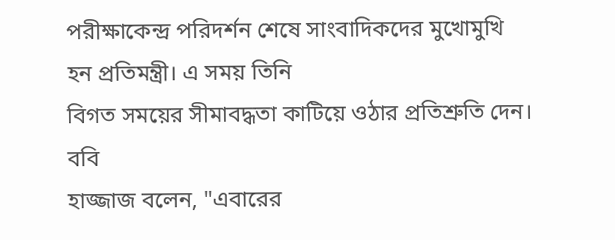পরীক্ষাকেন্দ্র পরিদর্শন শেষে সাংবাদিকদের মুখোমুখি
হন প্রতিমন্ত্রী। এ সময় তিনি
বিগত সময়ের সীমাবদ্ধতা কাটিয়ে ওঠার প্রতিশ্রুতি দেন।
ববি
হাজ্জাজ বলেন, "এবারের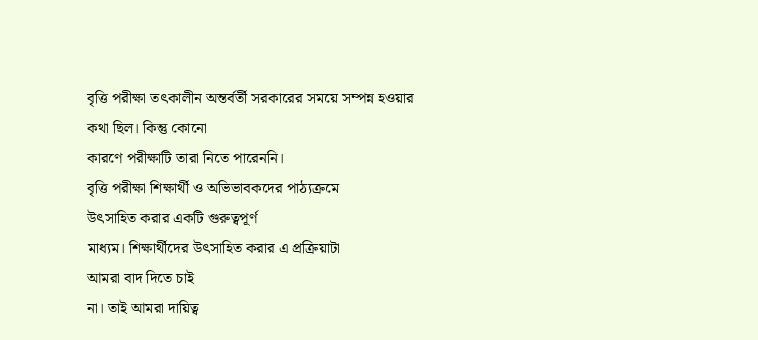বৃত্তি পরীক্ষা তৎকালীন অন্তর্বর্তী সরকারের সময়ে সম্পন্ন হওয়ার
কথা ছিল। কিন্তু কোনো
কারণে পরীক্ষাটি তারা নিতে পারেননি।
বৃত্তি পরীক্ষা শিক্ষার্থী ও অভিভাবকদের পাঠ্যক্রমে
উৎসাহিত করার একটি গুরুত্বপূর্ণ
মাধ্যম। শিক্ষার্থীদের উৎসাহিত করার এ প্রক্রিয়াটা
আমরা বাদ দিতে চাই
না। তাই আমরা দায়িত্ব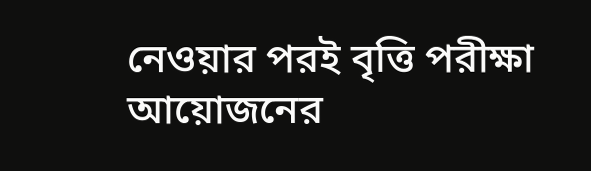নেওয়ার পরই বৃত্তি পরীক্ষা
আয়োজনের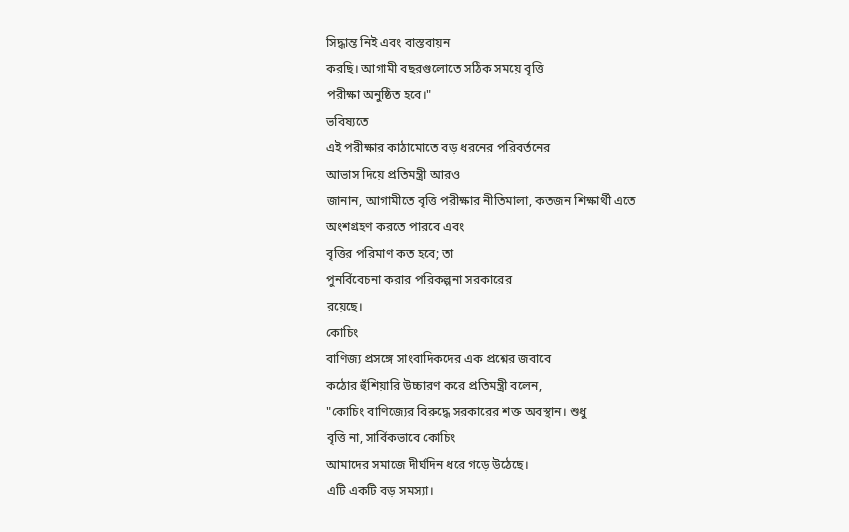সিদ্ধান্ত নিই এবং বাস্তবায়ন
করছি। আগামী বছরগুলোতে সঠিক সময়ে বৃত্তি
পরীক্ষা অনুষ্ঠিত হবে।"
ভবিষ্যতে
এই পরীক্ষার কাঠামোতে বড় ধরনের পরিবর্তনের
আভাস দিয়ে প্রতিমন্ত্রী আরও
জানান, আগামীতে বৃত্তি পরীক্ষার নীতিমালা, কতজন শিক্ষার্থী এতে
অংশগ্রহণ করতে পারবে এবং
বৃত্তির পরিমাণ কত হবে; তা
পুনর্বিবেচনা করার পরিকল্পনা সরকারের
রয়েছে।
কোচিং
বাণিজ্য প্রসঙ্গে সাংবাদিকদের এক প্রশ্নের জবাবে
কঠোর হুঁশিয়ারি উচ্চারণ করে প্রতিমন্ত্রী বলেন,
"কোচিং বাণিজ্যের বিরুদ্ধে সরকারের শক্ত অবস্থান। শুধু
বৃত্তি না, সার্বিকভাবে কোচিং
আমাদের সমাজে দীর্ঘদিন ধরে গড়ে উঠেছে।
এটি একটি বড় সমস্যা।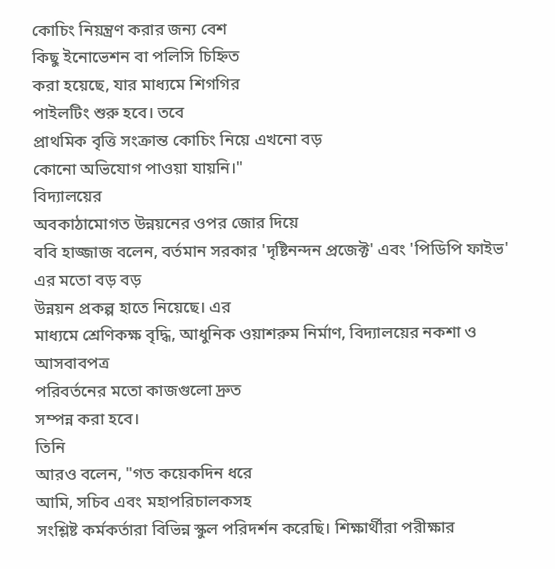কোচিং নিয়ন্ত্রণ করার জন্য বেশ
কিছু ইনোভেশন বা পলিসি চিহ্নিত
করা হয়েছে, যার মাধ্যমে শিগগির
পাইলটিং শুরু হবে। তবে
প্রাথমিক বৃত্তি সংক্রান্ত কোচিং নিয়ে এখনো বড়
কোনো অভিযোগ পাওয়া যায়নি।"
বিদ্যালয়ের
অবকাঠামোগত উন্নয়নের ওপর জোর দিয়ে
ববি হাজ্জাজ বলেন, বর্তমান সরকার 'দৃষ্টিনন্দন প্রজেক্ট' এবং 'পিডিপি ফাইভ'
এর মতো বড় বড়
উন্নয়ন প্রকল্প হাতে নিয়েছে। এর
মাধ্যমে শ্রেণিকক্ষ বৃদ্ধি, আধুনিক ওয়াশরুম নির্মাণ, বিদ্যালয়ের নকশা ও আসবাবপত্র
পরিবর্তনের মতো কাজগুলো দ্রুত
সম্পন্ন করা হবে।
তিনি
আরও বলেন, "গত কয়েকদিন ধরে
আমি, সচিব এবং মহাপরিচালকসহ
সংশ্লিষ্ট কর্মকর্তারা বিভিন্ন স্কুল পরিদর্শন করেছি। শিক্ষার্থীরা পরীক্ষার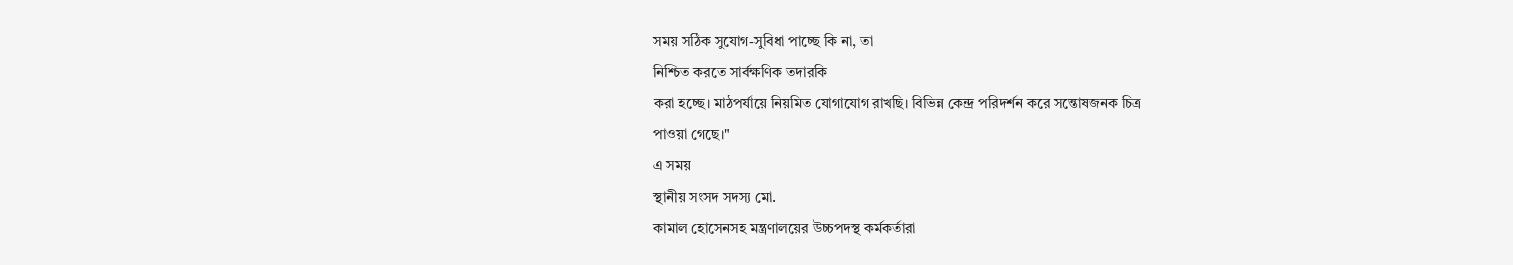সময় সঠিক সুযোগ-সুবিধা পাচ্ছে কি না, তা
নিশ্চিত করতে সার্বক্ষণিক তদারকি
করা হচ্ছে। মাঠপর্যায়ে নিয়মিত যোগাযোগ রাখছি। বিভিন্ন কেন্দ্র পরিদর্শন করে সন্তোষজনক চিত্র
পাওয়া গেছে।"
এ সময়
স্থানীয় সংসদ সদস্য মো.
কামাল হোসেনসহ মন্ত্রণালয়ের উচ্চপদস্থ কর্মকর্তারা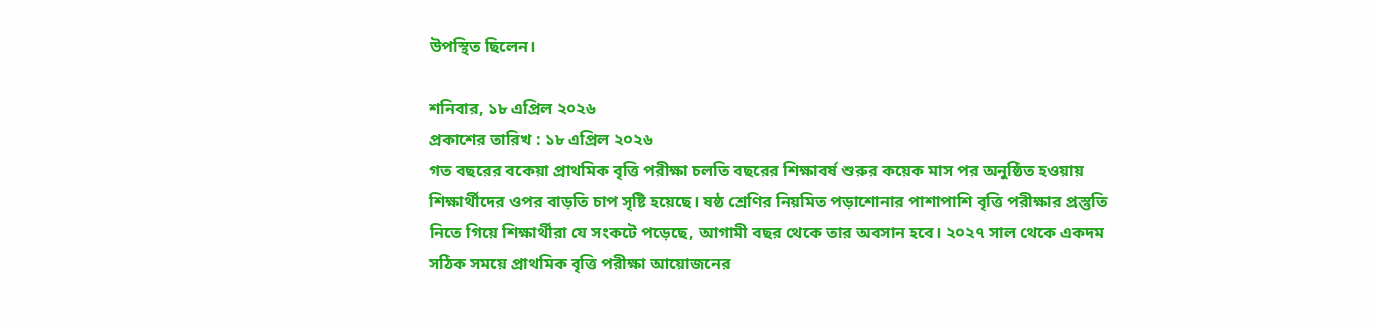উপস্থিত ছিলেন।

শনিবার, ১৮ এপ্রিল ২০২৬
প্রকাশের তারিখ : ১৮ এপ্রিল ২০২৬
গত বছরের বকেয়া প্রাথমিক বৃত্তি পরীক্ষা চলতি বছরের শিক্ষাবর্ষ শুরুর কয়েক মাস পর অনুষ্ঠিত হওয়ায় শিক্ষার্থীদের ওপর বাড়তি চাপ সৃষ্টি হয়েছে। ষষ্ঠ শ্রেণির নিয়মিত পড়াশোনার পাশাপাশি বৃত্তি পরীক্ষার প্রস্তুতি নিতে গিয়ে শিক্ষার্থীরা যে সংকটে পড়েছে, আগামী বছর থেকে তার অবসান হবে। ২০২৭ সাল থেকে একদম সঠিক সময়ে প্রাথমিক বৃত্তি পরীক্ষা আয়োজনের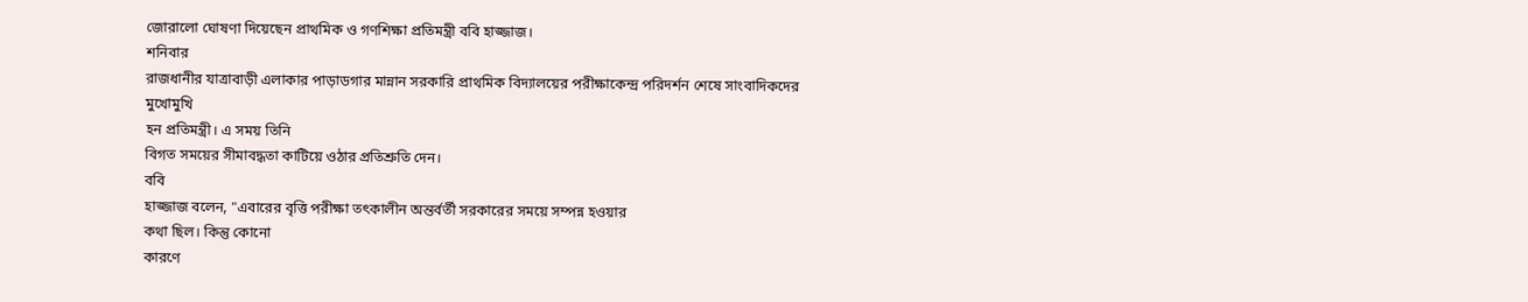জোরালো ঘোষণা দিয়েছেন প্রাথমিক ও গণশিক্ষা প্রতিমন্ত্রী ববি হাজ্জাজ।
শনিবার
রাজধানীর যাত্রাবাড়ী এলাকার পাড়াডগার মান্নান সরকারি প্রাথমিক বিদ্যালয়ের পরীক্ষাকেন্দ্র পরিদর্শন শেষে সাংবাদিকদের মুখোমুখি
হন প্রতিমন্ত্রী। এ সময় তিনি
বিগত সময়ের সীমাবদ্ধতা কাটিয়ে ওঠার প্রতিশ্রুতি দেন।
ববি
হাজ্জাজ বলেন, "এবারের বৃত্তি পরীক্ষা তৎকালীন অন্তর্বর্তী সরকারের সময়ে সম্পন্ন হওয়ার
কথা ছিল। কিন্তু কোনো
কারণে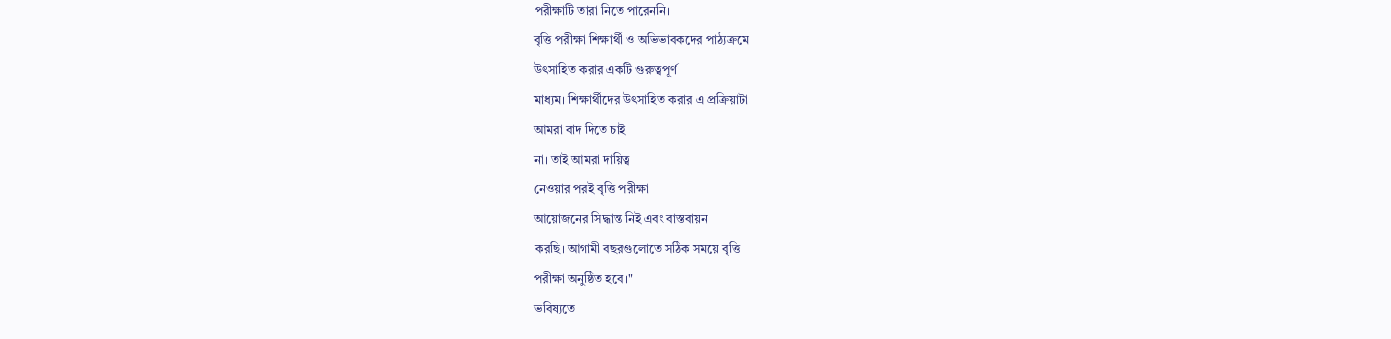পরীক্ষাটি তারা নিতে পারেননি।
বৃত্তি পরীক্ষা শিক্ষার্থী ও অভিভাবকদের পাঠ্যক্রমে
উৎসাহিত করার একটি গুরুত্বপূর্ণ
মাধ্যম। শিক্ষার্থীদের উৎসাহিত করার এ প্রক্রিয়াটা
আমরা বাদ দিতে চাই
না। তাই আমরা দায়িত্ব
নেওয়ার পরই বৃত্তি পরীক্ষা
আয়োজনের সিদ্ধান্ত নিই এবং বাস্তবায়ন
করছি। আগামী বছরগুলোতে সঠিক সময়ে বৃত্তি
পরীক্ষা অনুষ্ঠিত হবে।"
ভবিষ্যতে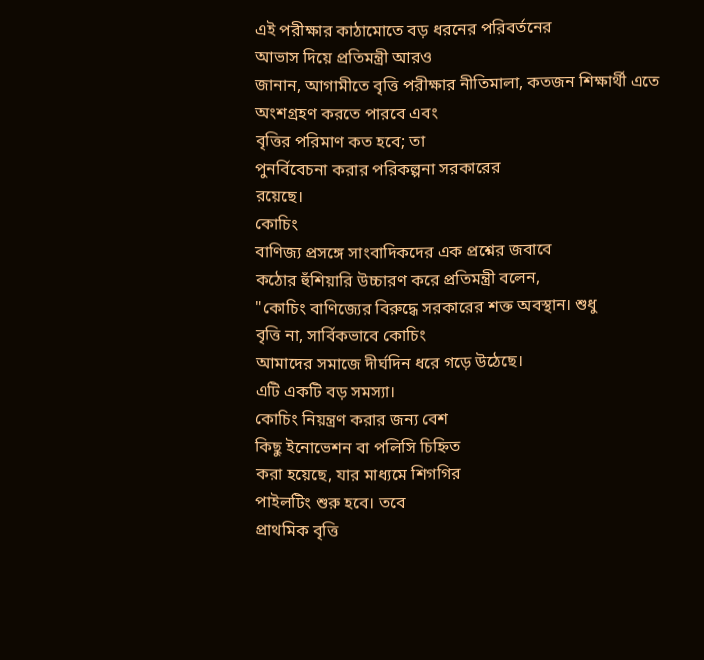এই পরীক্ষার কাঠামোতে বড় ধরনের পরিবর্তনের
আভাস দিয়ে প্রতিমন্ত্রী আরও
জানান, আগামীতে বৃত্তি পরীক্ষার নীতিমালা, কতজন শিক্ষার্থী এতে
অংশগ্রহণ করতে পারবে এবং
বৃত্তির পরিমাণ কত হবে; তা
পুনর্বিবেচনা করার পরিকল্পনা সরকারের
রয়েছে।
কোচিং
বাণিজ্য প্রসঙ্গে সাংবাদিকদের এক প্রশ্নের জবাবে
কঠোর হুঁশিয়ারি উচ্চারণ করে প্রতিমন্ত্রী বলেন,
"কোচিং বাণিজ্যের বিরুদ্ধে সরকারের শক্ত অবস্থান। শুধু
বৃত্তি না, সার্বিকভাবে কোচিং
আমাদের সমাজে দীর্ঘদিন ধরে গড়ে উঠেছে।
এটি একটি বড় সমস্যা।
কোচিং নিয়ন্ত্রণ করার জন্য বেশ
কিছু ইনোভেশন বা পলিসি চিহ্নিত
করা হয়েছে, যার মাধ্যমে শিগগির
পাইলটিং শুরু হবে। তবে
প্রাথমিক বৃত্তি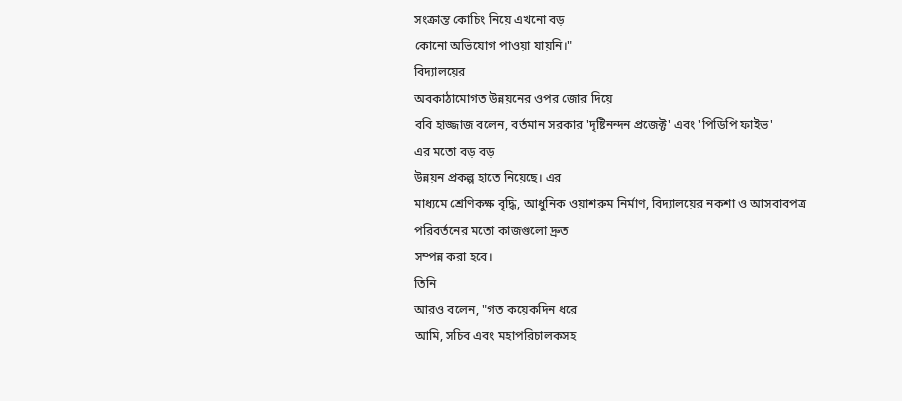সংক্রান্ত কোচিং নিয়ে এখনো বড়
কোনো অভিযোগ পাওয়া যায়নি।"
বিদ্যালয়ের
অবকাঠামোগত উন্নয়নের ওপর জোর দিয়ে
ববি হাজ্জাজ বলেন, বর্তমান সরকার 'দৃষ্টিনন্দন প্রজেক্ট' এবং 'পিডিপি ফাইভ'
এর মতো বড় বড়
উন্নয়ন প্রকল্প হাতে নিয়েছে। এর
মাধ্যমে শ্রেণিকক্ষ বৃদ্ধি, আধুনিক ওয়াশরুম নির্মাণ, বিদ্যালয়ের নকশা ও আসবাবপত্র
পরিবর্তনের মতো কাজগুলো দ্রুত
সম্পন্ন করা হবে।
তিনি
আরও বলেন, "গত কয়েকদিন ধরে
আমি, সচিব এবং মহাপরিচালকসহ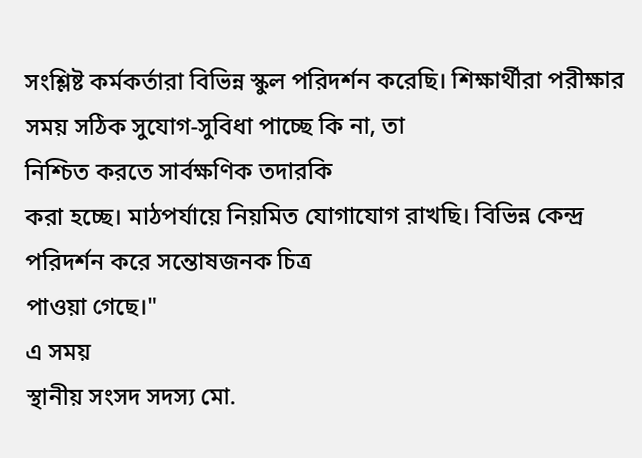সংশ্লিষ্ট কর্মকর্তারা বিভিন্ন স্কুল পরিদর্শন করেছি। শিক্ষার্থীরা পরীক্ষার সময় সঠিক সুযোগ-সুবিধা পাচ্ছে কি না, তা
নিশ্চিত করতে সার্বক্ষণিক তদারকি
করা হচ্ছে। মাঠপর্যায়ে নিয়মিত যোগাযোগ রাখছি। বিভিন্ন কেন্দ্র পরিদর্শন করে সন্তোষজনক চিত্র
পাওয়া গেছে।"
এ সময়
স্থানীয় সংসদ সদস্য মো.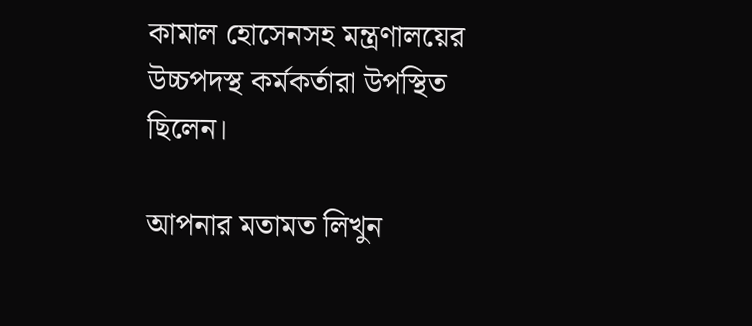কামাল হোসেনসহ মন্ত্রণালয়ের উচ্চপদস্থ কর্মকর্তারা উপস্থিত ছিলেন।

আপনার মতামত লিখুন